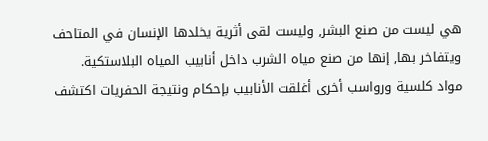هي ليست من صنع البشر, وليست لقى أثرية يخلدها الإنسان في المتاحف ويتفاخر بها, إنها من صنع مياه الشرب داخل أنابيب المياه البلاستكية.
مواد كلسية ورواسب أخرى أغلقت الأنابيب بإحكام ونتيجة الحفريات اكتشف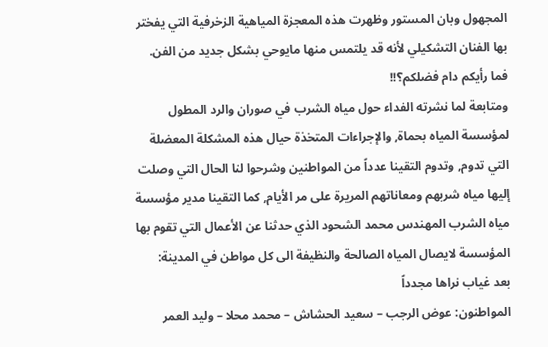المجهول وبان المستور وظهرت هذه المعجزة المياهية الزخرفية التي يفختر بها الفنان التشكيلي لأنه قد يلتمس منها مايوحي بشكل جديد من الفن.
فما رأيكم دام فضلكم؟!!
ومتابعة لما نشرته الفداء حول مياه الشرب في صوران والرد المطول لمؤسسة المياه بحماة, والإجراءات المتخذة حيال هذه المشكلة المعضلة التي تدوم, وتدوم التقينا عدداً من المواطنين وشرحوا لنا الحال التي وصلت إليها مياه شربهم ومعاناتهم المريرة على مر الأيام, كما التقينا مدير مؤسسة مياه الشرب المهندس محمد الشحود الذي حدثنا عن الأعمال التي تقوم بها المؤسسة لايصال المياه الصالحة والنظيفة الى كل مواطن في المدينة:
بعد غياب نراها مجدداً
المواطنون: عوض الرجب – سعيد الحشاش – محمد محلا – وليد العمر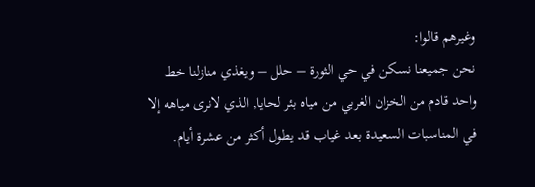وغيرهم قالوا:
نحن جميعنا نسكن في حي الثورة – حلل – ويغذي منازلنا خط واحد قادم من الخزان الغربي من مياه بئر لحايا, الذي لانرى مياهه إلا في المناسبات السعيدة بعد غياب قد يطول أكثر من عشرة أيام.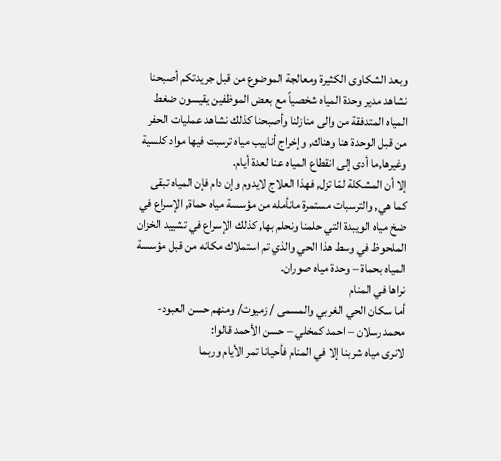وبعد الشكاوى الكثيرة ومعالجة الموضوع من قبل جريدتكم أصبحنا نشاهد مدير وحدة المياه شخصياً مع بعض الموظفين يقيسون ضغط المياه المتدفقة من والى منازلنا وأصبحنا كذلك نشاهد عمليات الحفر من قبل الوحدة هنا وهناك, وإخراج أنابيب مياه ترسبت فيها مواد كلسية وغيرها,ما أدى إلى انقطاع المياه عنا لعدة أيام.
إلا أن المشكلة لمّا تزل, فهذا العلاج لايدوم وإن دام فإن المياه تبقى كما هي, والترسبات مستمرة مانأمله من مؤسسة مياه حماة, الإسراع في ضخ مياه الويبدة التي حلمنا ونحلم بها, كذلك الإسراع في تشييد الخزان الملحوظ في وسط هذا الحي والذي تم استملاك مكانه من قبل مؤسسة المياه بحماة – وحدة مياه صوران.
نراها في المنام
أما سكان الحي الغربي والمسمى / زميوت/ ومنهم حسن العبود- محمد رسلان – احمد كمخلي – حسن الأحمد قالوا:
لانرى مياه شربنا إلا في المنام فأحيانا تمر الأيام وربما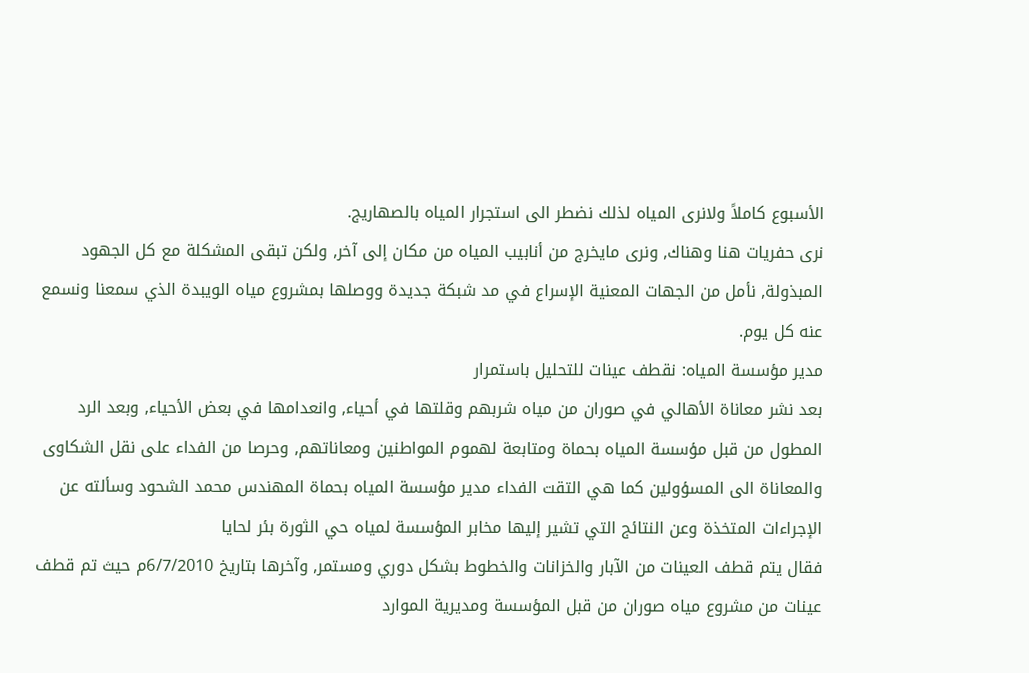الأسبوع كاملاً ولانرى المياه لذلك نضطر الى استجرار المياه بالصهاريج.
نرى حفريات هنا وهناك, ونرى مايخرج من أنابيب المياه من مكان إلى آخر, ولكن تبقى المشكلة مع كل الجهود المبذولة, نأمل من الجهات المعنية الإسراع في مد شبكة جديدة ووصلها بمشروع مياه الويبدة الذي سمعنا ونسمع عنه كل يوم.
مدير مؤسسة المياه: نقطف عينات للتحليل باستمرار
بعد نشر معاناة الأهالي في صوران من مياه شربهم وقلتها في أحياء, وانعدامها في بعض الأحياء, وبعد الرد المطول من قبل مؤسسة المياه بحماة ومتابعة لهموم المواطنين ومعاناتهم, وحرصا من الفداء على نقل الشكاوى والمعاناة الى المسؤولين كما هي التقت الفداء مدير مؤسسة المياه بحماة المهندس محمد الشحود وسألته عن الإجراءات المتخذة وعن النتائج التي تشير إليها مخابر المؤسسة لمياه حي الثورة بئر لحايا
فقال يتم قطف العينات من الآبار والخزانات والخطوط بشكل دوري ومستمر, وآخرها بتاريخ 6/7/2010م حيث تم قطف عينات من مشروع مياه صوران من قبل المؤسسة ومديرية الموارد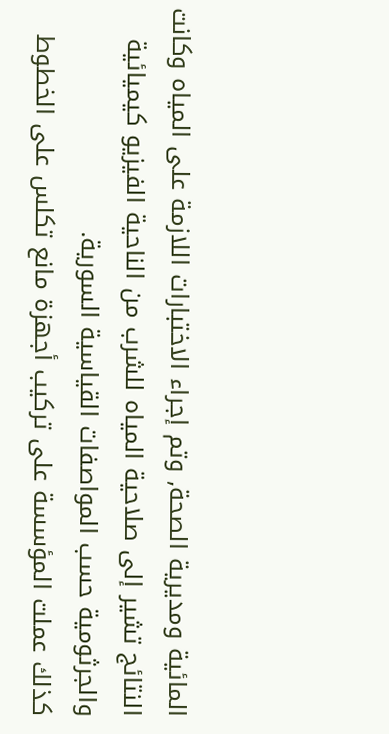المائية ومديرية الصحة, وتم إجراء الاختبارات اللازمة على المياه وكانت النتائج تشير إلى صلاحية المياه للشرب من الناحية الفيزيو كيميائية والجرثومية حسب المواصفات القياسية السورية.
كذلك عملت المؤسسة على تركيب أجهزة مانع تكلس على الخطوط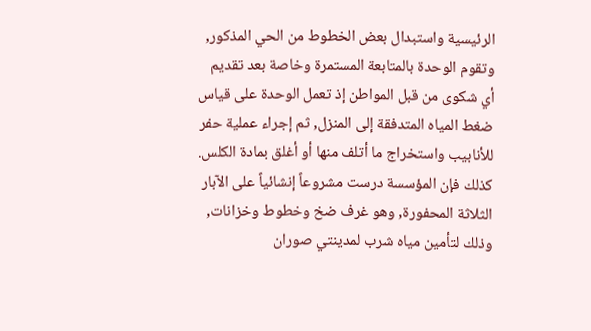الرئيسية واستبدال بعض الخطوط من الحي المذكور, وتقوم الوحدة بالمتابعة المستمرة وخاصة بعد تقديم أي شكوى من قبل المواطن إذ تعمل الوحدة على قياس ضغط المياه المتدفقة إلى المنزل, ثم إجراء عملية حفر للأنابيب واستخراج ما أتلف منها أو أغلق بمادة الكلس.
كذلك فإن المؤسسة درست مشروعاً إنشائياً على الآبار الثلاثة المحفورة, وهو غرف ضخ وخطوط وخزانات, وذلك لتأمين مياه شرب لمدينتي صوران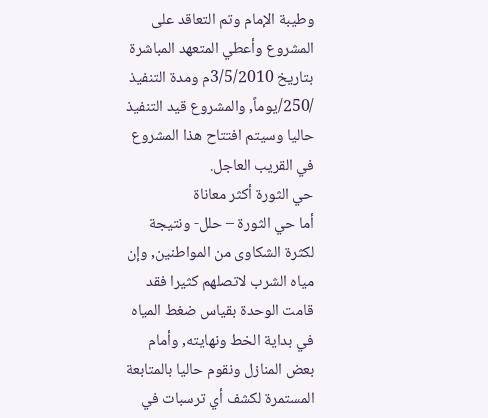وطيبة الإمام وتم التعاقد على المشروع وأعطي المتعهد المباشرة بتاريخ 3/5/2010م ومدة التنفيذ /250/يوماً, والمشروع قيد التنفيذ حاليا وسيتم افتتاح هذا المشروع في القريب العاجل.
حي الثورة أكثر معاناة
أما حي الثورة – حلل- ونتيجة لكثرة الشكاوى من المواطنين, وإن مياه الشرب لاتصلهم كثيرا فقد قامت الوحدة بقياس ضغط المياه في بداية الخط ونهايته, وأمام بعض المنازل ونقوم حاليا بالمتابعة المستمرة لكشف أي ترسبات في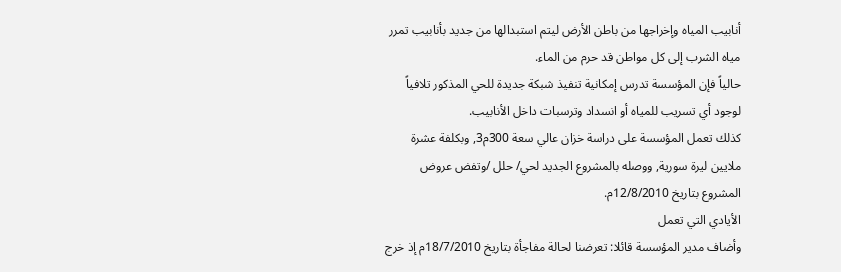أنابيب المياه وإخراجها من باطن الأرض ليتم استبدالها من جديد بأنابيب تمرر مياه الشرب إلى كل مواطن قد حرم من الماء.
حالياً فإن المؤسسة تدرس إمكانية تنفيذ شبكة جديدة للحي المذكور تلافياً لوجود أي تسريب للمياه أو انسداد وترسبات داخل الأنابيب.
كذلك تعمل المؤسسة على دراسة خزان عالي سعة 300م3, وبكلفة عشرة ملايين ليرة سورية, ووصله بالمشروع الجديد لحي/ حلل /وتفض عروض المشروع بتاريخ 12/8/2010م.
الأيادي التي تعمل
وأضاف مدير المؤسسة قائلا: تعرضنا لحالة مفاجأة بتاريخ 18/7/2010م إذ خرج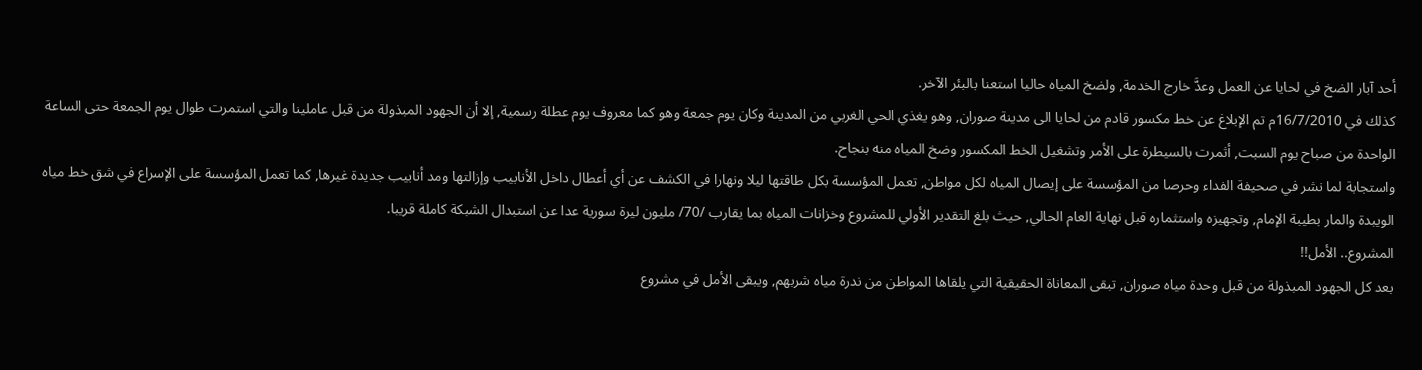أحد آبار الضخ في لحايا عن العمل وعدَّ خارج الخدمة, ولضخ المياه حاليا استعنا بالبئر الآخر.
كذلك في 16/7/2010م تم الإبلاغ عن خط مكسور قادم من لحايا الى مدينة صوران, وهو يغذي الحي الغربي من المدينة وكان يوم جمعة وهو كما معروف يوم عطلة رسمية, إلا أن الجهود المبذولة من قبل عاملينا والتي استمرت طوال يوم الجمعة حتى الساعة الواحدة من صباح يوم السبت, أثمرت بالسيطرة على الأمر وتشغيل الخط المكسور وضخ المياه منه بنجاح.
واستجابة لما نشر في صحيفة الفداء وحرصا من المؤسسة على إيصال المياه لكل مواطن, تعمل المؤسسة بكل طاقتها ليلا ونهارا في الكشف عن أي أعطال داخل الأنابيب وإزالتها ومد أنابيب جديدة غيرها, كما تعمل المؤسسة على الإسراع في شق خط مياه الويبدة والمار بطيبة الإمام, وتجهيزه واستثماره قبل نهاية العام الحالي, حيث بلغ التقدير الأولي للمشروع وخزانات المياه بما يقارب /70/ مليون ليرة سورية عدا عن استبدال الشبكة كاملة قريبا.
المشروع.. الأمل!!
بعد كل الجهود المبذولة من قبل وحدة مياه صوران, تبقى المعاناة الحقيقية التي يلقاها المواطن من ندرة مياه شربهم, ويبقى الأمل في مشروع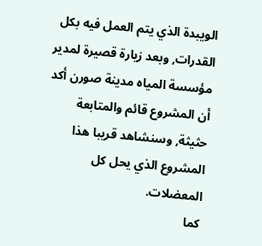الويبدة الذي يتم العمل فيه بكل القدرات, وبعد زيارة قصيرة لمدير مؤسسة المياه مدينة صورن أكد أن المشروع قائم والمتابعة حثيثة, وسنشاهد قريبا هذا المشروع الذي يحل كل المعضلات.
كما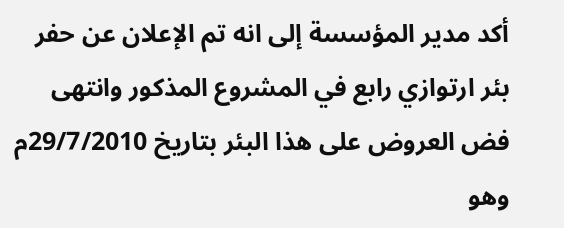أكد مدير المؤسسة إلى انه تم الإعلان عن حفر بئر ارتوازي رابع في المشروع المذكور وانتهى فض العروض على هذا البئر بتاريخ 29/7/2010م وهو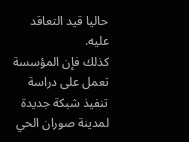حاليا قيد التعاقد عليه.
كذلك فإن المؤسسة تعمل على دراسة تنفيذ شبكة جديدة لمدينة صوران الحي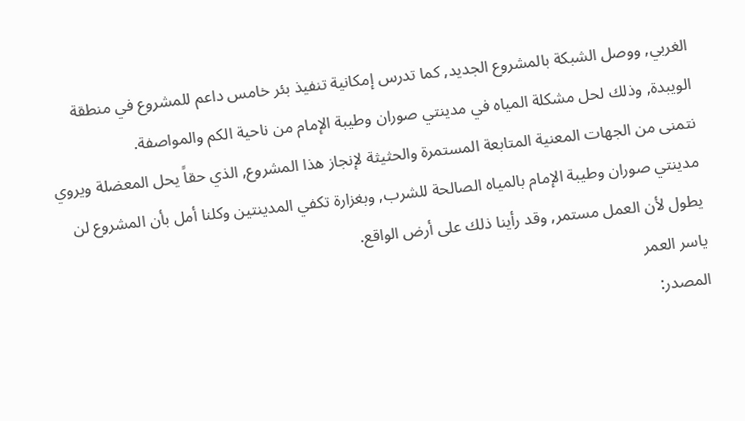الغربي, ووصل الشبكة بالمشروع الجديد, كما تدرس إمكانية تنفيذ بئر خامس داعم للمشروع في منطقة الويبدة, وذلك لحل مشكلة المياه في مدينتي صوران وطيبة الإمام من ناحية الكم والمواصفة.
نتمنى من الجهات المعنية المتابعة المستمرة والحثيثة لإنجاز هذا المشروع, الذي حقاً يحل المعضلة ويروي مدينتي صوران وطيبة الإمام بالمياه الصالحة للشرب, وبغزارة تكفي المدينتين وكلنا أمل بأن المشروع لن يطول لأن العمل مستمر, وقد رأينا ذلك على أرض الواقع.
ياسر العمر
المصدر: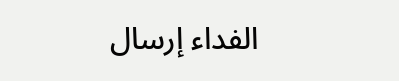الفداء إرسال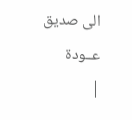الى صديق عــودة
|